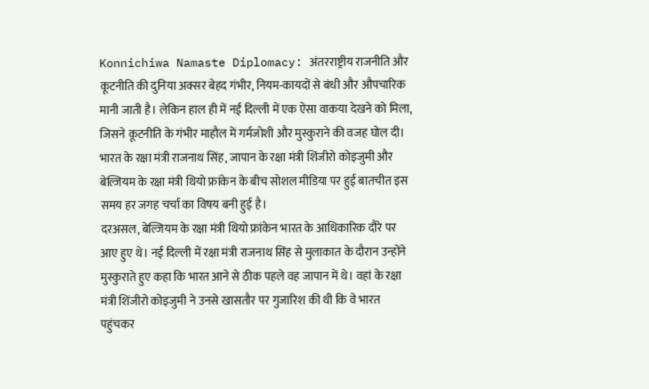Konnichiwa Namaste Diplomacy: अंतरराष्ट्रीय राजनीति और कूटनीति की दुनिया अक्सर बेहद गंभीर, नियम-कायदों से बंधी और औपचारिक मानी जाती है। लेकिन हाल ही में नई दिल्ली में एक ऐसा वाकया देखने को मिला, जिसने कूटनीति के गंभीर माहौल में गर्मजोशी और मुस्कुराने की वजह घोल दी। भारत के रक्षा मंत्री राजनाथ सिंह, जापान के रक्षा मंत्री शिंजीरो कोइजुमी और बेल्जियम के रक्षा मंत्री थियो फ्रांकेन के बीच सोशल मीडिया पर हुई बातचीत इस समय हर जगह चर्चा का विषय बनी हुई है।
दरअसल, बेल्जियम के रक्षा मंत्री थियो फ्रांकेन भारत के आधिकारिक दौरे पर आए हुए थे। नई दिल्ली में रक्षा मंत्री राजनाथ सिंह से मुलाकात के दौरान उन्होंने मुस्कुराते हुए कहा कि भारत आने से ठीक पहले वह जापान में थे। वहां के रक्षा मंत्री शिंजीरो कोइजुमी ने उनसे खासतौर पर गुजारिश की थी कि वे भारत पहुंचकर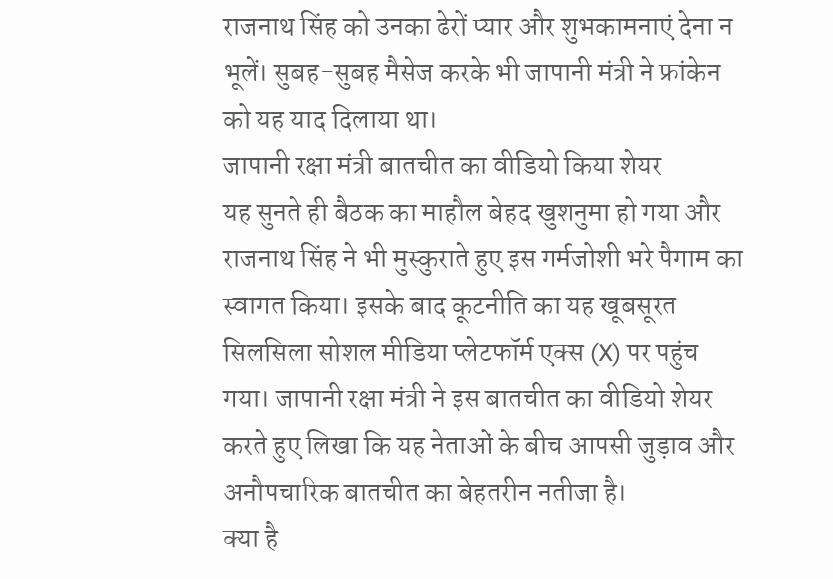राजनाथ सिंह को उनका ढेरों प्यार और शुभकामनाएं देना न भूलें। सुबह-सुबह मैसेज करके भी जापानी मंत्री ने फ्रांकेन को यह याद दिलाया था।
जापानी रक्षा मंत्री बातचीत का वीडियो किया शेयर
यह सुनते ही बैठक का माहौल बेहद खुशनुमा हो गया और राजनाथ सिंह ने भी मुस्कुराते हुए इस गर्मजोशी भरे पैगाम का स्वागत किया। इसके बाद कूटनीति का यह खूबसूरत सिलसिला सोशल मीडिया प्लेटफॉर्म एक्स (X) पर पहुंच गया। जापानी रक्षा मंत्री ने इस बातचीत का वीडियो शेयर करते हुए लिखा कि यह नेताओं के बीच आपसी जुड़ाव और अनौपचारिक बातचीत का बेहतरीन नतीजा है।
क्या है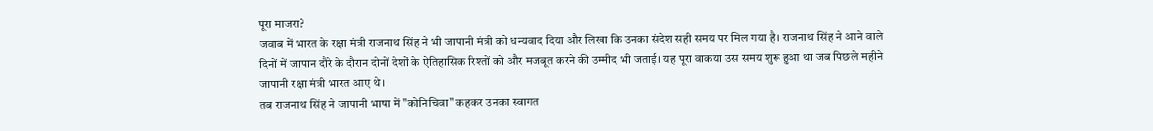पूरा माजरा?
जवाब में भारत के रक्षा मंत्री राजनाथ सिंह ने भी जापानी मंत्री को धन्यवाद दिया और लिखा कि उनका संदेश सही समय पर मिल गया है। राजनाथ सिंह ने आने वाले दिनों में जापान दौरे के दौरान दोनों देशों के ऐतिहासिक रिश्तों को और मजबूत करने की उम्मीद भी जताई। यह पूरा वाकया उस समय शुरू हुआ था जब पिछले महीने जापानी रक्षा मंत्री भारत आए थे।
तब राजनाथ सिंह ने जापानी भाषा में "कोनिचिवा" कहकर उनका स्वागत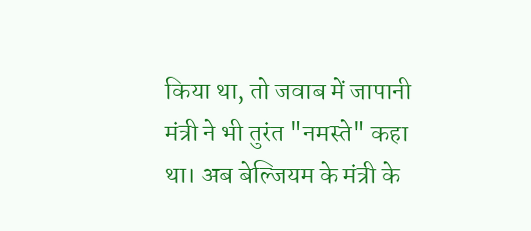किया था, तो जवाब में जापानी मंत्री ने भी तुरंत "नमस्ते" कहा था। अब बेल्जियम के मंत्री के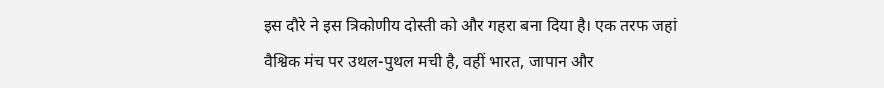इस दौरे ने इस त्रिकोणीय दोस्ती को और गहरा बना दिया है। एक तरफ जहां वैश्विक मंच पर उथल-पुथल मची है, वहीं भारत, जापान और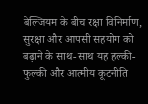बेल्जियम के बीच रक्षा विनिर्माण, सुरक्षा और आपसी सहयोग को बढ़ाने के साथ-साथ यह हल्की-फुल्की और आत्मीय कूटनीति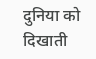दुनिया को दिखाती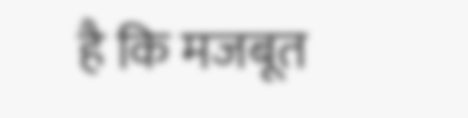है कि मजबूत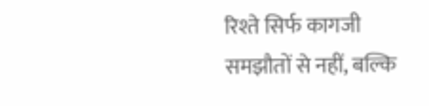रिश्ते सिर्फ कागजी समझौतों से नहीं, बल्कि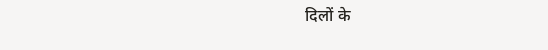दिलों के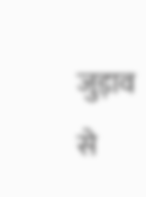जुड़ाव से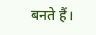बनते हैं।